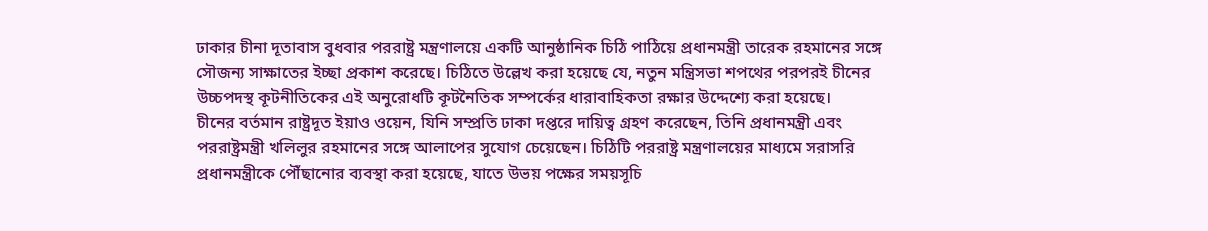ঢাকার চীনা দূতাবাস বুধবার পররাষ্ট্র মন্ত্রণালয়ে একটি আনুষ্ঠানিক চিঠি পাঠিয়ে প্রধানমন্ত্রী তারেক রহমানের সঙ্গে সৌজন্য সাক্ষাতের ইচ্ছা প্রকাশ করেছে। চিঠিতে উল্লেখ করা হয়েছে যে, নতুন মন্ত্রিসভা শপথের পরপরই চীনের উচ্চপদস্থ কূটনীতিকের এই অনুরোধটি কূটনৈতিক সম্পর্কের ধারাবাহিকতা রক্ষার উদ্দেশ্যে করা হয়েছে।
চীনের বর্তমান রাষ্ট্রদূত ইয়াও ওয়েন, যিনি সম্প্রতি ঢাকা দপ্তরে দায়িত্ব গ্রহণ করেছেন, তিনি প্রধানমন্ত্রী এবং পররাষ্ট্রমন্ত্রী খলিলুর রহমানের সঙ্গে আলাপের সুযোগ চেয়েছেন। চিঠিটি পররাষ্ট্র মন্ত্রণালয়ের মাধ্যমে সরাসরি প্রধানমন্ত্রীকে পৌঁছানোর ব্যবস্থা করা হয়েছে, যাতে উভয় পক্ষের সময়সূচি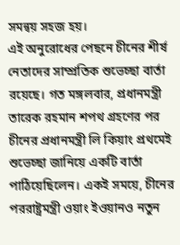সমন্বয় সহজ হয়।
এই অনুরোধের পেছনে চীনের শীর্ষ নেতাদের সাম্প্রতিক শুভেচ্ছা বার্তা রয়েছে। গত মঙ্গলবার, প্রধানমন্ত্রী তারেক রহমান শপথ গ্রহণের পর চীনের প্রধানমন্ত্রী লি কিয়াং প্রথমেই শুভেচ্ছা জানিয়ে একটি বার্তা পাঠিয়েছিলেন। একই সময়ে, চীনের পররাষ্ট্রমন্ত্রী ওয়াং ইওয়ানও নতুন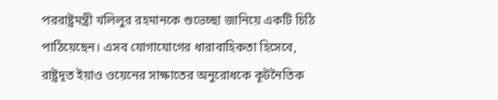পররাষ্ট্রমন্ত্রী খলিলুর রহমানকে শুভেচ্ছা জানিয়ে একটি চিঠি পাঠিয়েছেন। এসব যোগাযোগের ধারাবাহিকতা হিসেবে, রাষ্ট্রদূত ইয়াও ওয়েনের সাক্ষাতের অনুরোধকে কূটনৈতিক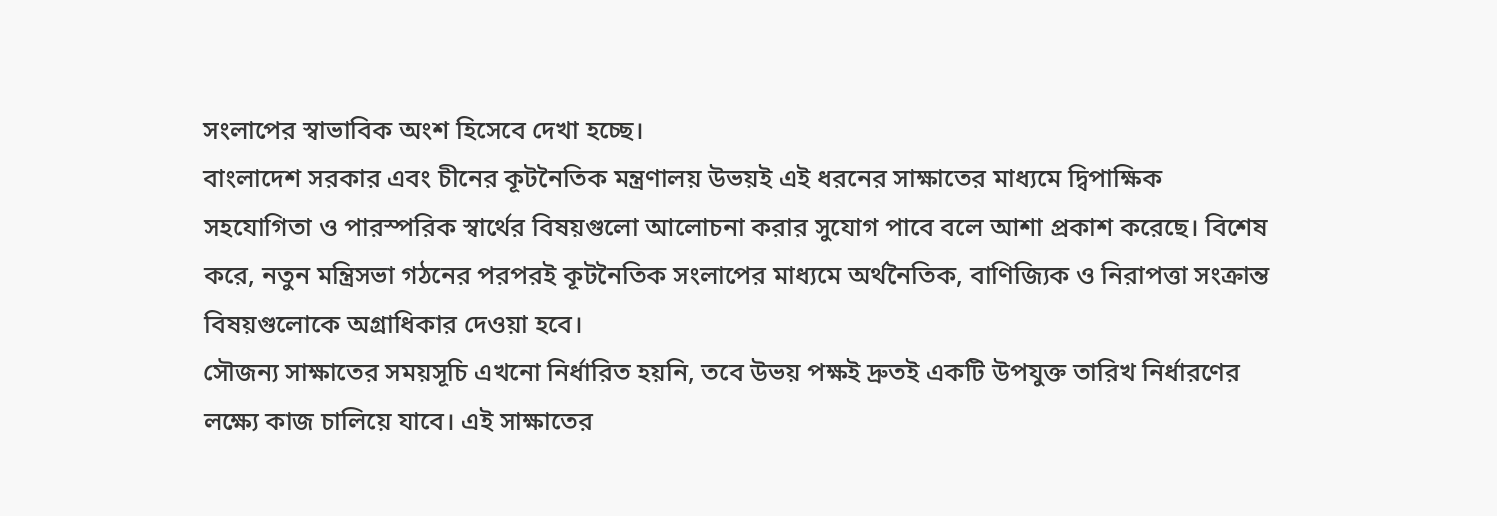সংলাপের স্বাভাবিক অংশ হিসেবে দেখা হচ্ছে।
বাংলাদেশ সরকার এবং চীনের কূটনৈতিক মন্ত্রণালয় উভয়ই এই ধরনের সাক্ষাতের মাধ্যমে দ্বিপাক্ষিক সহযোগিতা ও পারস্পরিক স্বার্থের বিষয়গুলো আলোচনা করার সুযোগ পাবে বলে আশা প্রকাশ করেছে। বিশেষ করে, নতুন মন্ত্রিসভা গঠনের পরপরই কূটনৈতিক সংলাপের মাধ্যমে অর্থনৈতিক, বাণিজ্যিক ও নিরাপত্তা সংক্রান্ত বিষয়গুলোকে অগ্রাধিকার দেওয়া হবে।
সৌজন্য সাক্ষাতের সময়সূচি এখনো নির্ধারিত হয়নি, তবে উভয় পক্ষই দ্রুতই একটি উপযুক্ত তারিখ নির্ধারণের লক্ষ্যে কাজ চালিয়ে যাবে। এই সাক্ষাতের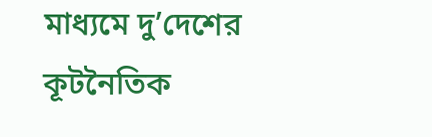মাধ্যমে দু’দেশের কূটনৈতিক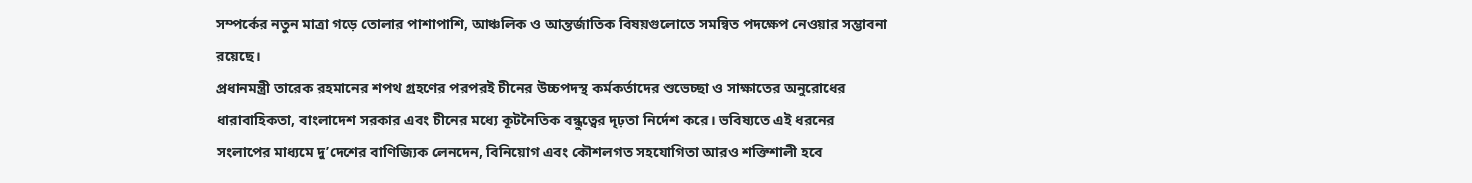সম্পর্কের নতুন মাত্রা গড়ে তোলার পাশাপাশি, আঞ্চলিক ও আন্তর্জাতিক বিষয়গুলোতে সমন্বিত পদক্ষেপ নেওয়ার সম্ভাবনা রয়েছে।
প্রধানমন্ত্রী তারেক রহমানের শপথ গ্রহণের পরপরই চীনের উচ্চপদস্থ কর্মকর্তাদের শুভেচ্ছা ও সাক্ষাতের অনুরোধের ধারাবাহিকতা, বাংলাদেশ সরকার এবং চীনের মধ্যে কূটনৈতিক বন্ধুত্বের দৃঢ়তা নির্দেশ করে। ভবিষ্যতে এই ধরনের সংলাপের মাধ্যমে দু’দেশের বাণিজ্যিক লেনদেন, বিনিয়োগ এবং কৌশলগত সহযোগিতা আরও শক্তিশালী হবে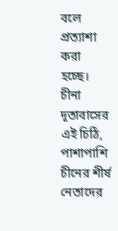বলে প্রত্যাশা করা হচ্ছে।
চীনা দূতাবাসের এই চিঠি, পাশাপাশি চীনের শীর্ষ নেতাদের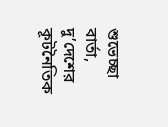শুভেচ্ছা বার্তা, দু’দেশের কূটনৈতিক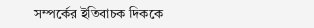সম্পর্কের ইতিবাচক দিককে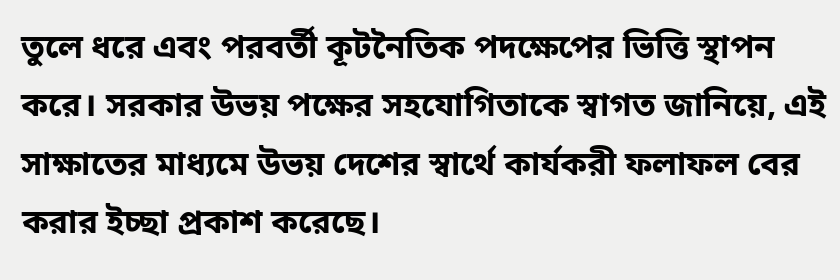তুলে ধরে এবং পরবর্তী কূটনৈতিক পদক্ষেপের ভিত্তি স্থাপন করে। সরকার উভয় পক্ষের সহযোগিতাকে স্বাগত জানিয়ে, এই সাক্ষাতের মাধ্যমে উভয় দেশের স্বার্থে কার্যকরী ফলাফল বের করার ইচ্ছা প্রকাশ করেছে।